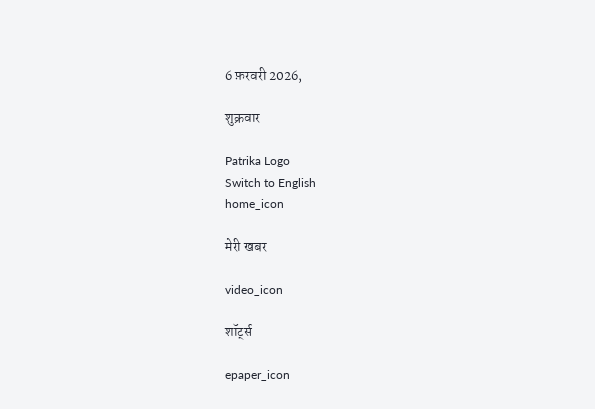6 फ़रवरी 2026,

शुक्रवार

Patrika Logo
Switch to English
home_icon

मेरी खबर

video_icon

शॉर्ट्स

epaper_icon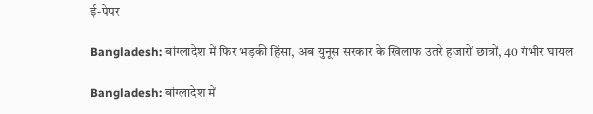ई-पेपर

Bangladesh: बांग्लादेश में फिर भड़की हिंसा, अब युनूस सरकार के खिलाफ उतरे हजारों छात्रों, 40 गंभीर घायल

Bangladesh: बांग्लादेश में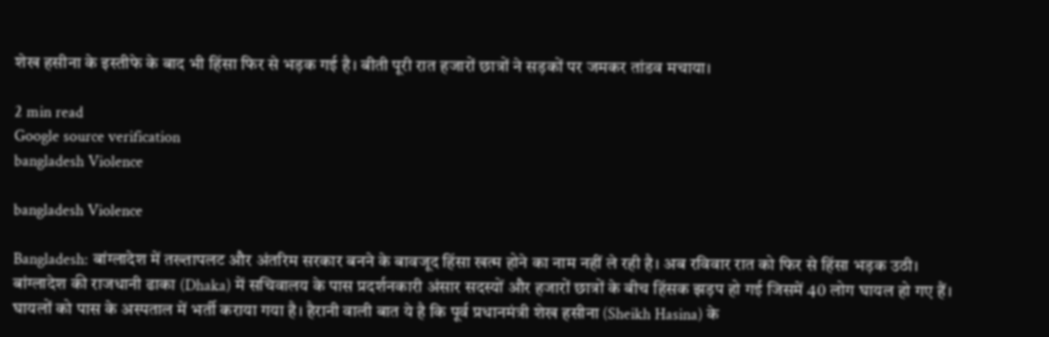शेख हसीना के इस्तीफे के बाद भी हिंसा फिर से भड़क गई है। बीती पूरी रात हजारों छात्रों ने सड़कों पर जमकर तांडव मचाया।

2 min read
Google source verification
bangladesh Violence

bangladesh Violence

Bangladesh: बांग्लादेश में तख्तापलट और अंतरिम सरकार बनने के बावजूद हिंसा खत्म होने का नाम नहीं ले रही है। अब रविवार रात को फिर से हिंसा भड़क उठी। बांग्लादेश की राजधानी ढाका (Dhaka) में सचिवालय के पास प्रदर्शनकारी अंसार सदस्यों और हजारों छात्रों के बीच हिंसक झड़प हो गई जिसमें 40 लोग घायल हो गए हैं। घायलों को पास के अस्पताल में भर्ती कराया गया है। हैरानी वाली बात ये है कि पूर्व प्रधानमंत्री शेख हसीना (Sheikh Hasina) के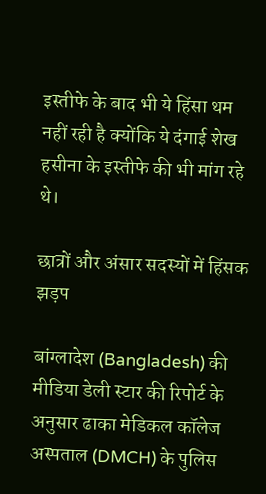इस्तीफे के बाद भी ये हिंसा थम नहीं रही है क्योंकि ये दंगाई शेख हसीना के इस्तीफे की भी मांग रहे थे।

छात्रों और अंसार सदस्यों में हिंसक झड़प

बांग्लादेश (Bangladesh) की मीडिया डेली स्टार की रिपोर्ट के अनुसार ढाका मेडिकल कॉलेज अस्पताल (DMCH) के पुलिस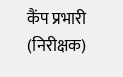कैंप प्रभारी (निरीक्षक)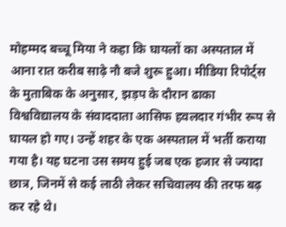मोहम्मद बच्चू मिया ने कहा कि घायलों का अस्पताल में आना रात करीब साढ़े नौ बजे शुरू हुआ। मीडिया रिपोर्ट्स के मुताबिक के अनुसार, झड़प के दौरान ढाका विश्वविद्यालय के संवाददाता आसिफ हवलदार गंभीर रूप से घायल हो गए। उन्हें शहर के एक अस्पताल में भर्ती कराया गया है। यह घटना उस समय हुई जब एक हजार से ज्यादा छात्र, जिनमें से कई लाठी लेकर सचिवालय की तरफ बढ़ कर रहे थे।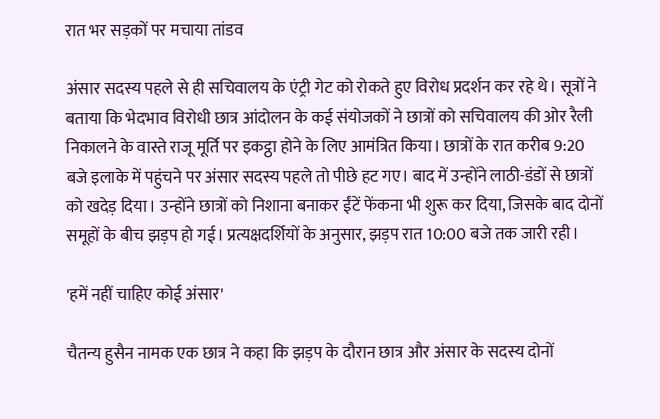रात भर सड़कों पर मचाया तांडव

अंसार सदस्य पहले से ही सचिवालय के एंट्री गेट को रोकते हुए विरोध प्रदर्शन कर रहे थे। सूत्रों ने बताया कि भेदभाव विरोधी छात्र आंदोलन के कई संयोजकों ने छात्रों को सचिवालय की ओर रैली निकालने के वास्ते राजू मूर्ति पर इकट्ठा होने के लिए आमंत्रित किया। छात्रों के रात करीब 9:20 बजे इलाके में पहुंचने पर अंसार सदस्य पहले तो पीछे हट गए। बाद में उन्होंने लाठी-डंडों से छात्रों को खदेड़ दिया। उन्होंने छात्रों को निशाना बनाकर ईंटें फेंकना भी शुरू कर दिया, जिसके बाद दोनों समूहों के बीच झड़प हो गई। प्रत्यक्षदर्शियों के अनुसार, झड़प रात 10:00 बजे तक जारी रही।

'हमें नहीं चाहिए कोई अंसार'

चैतन्य हुसैन नामक एक छात्र ने कहा कि झड़प के दौरान छात्र और अंसार के सदस्य दोनों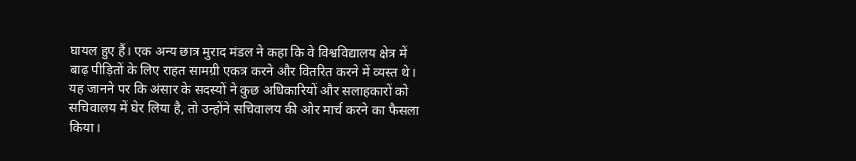घायल हुए हैं। एक अन्य छात्र मुराद मंडल ने कहा कि वे विश्वविद्यालय क्षेत्र में बाढ़ पीड़ितों के लिए राहत सामग्री एकत्र करने और वितरित करने में व्यस्त थे। यह जानने पर कि अंसार के सदस्यों ने कुछ अधिकारियों और सलाहकारों को सचिवालय में घेर लिया है, तो उन्होंने सचिवालय की ओर मार्च करने का फैसला किया।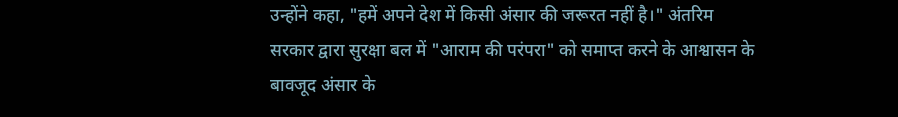उन्होंने कहा, "हमें अपने देश में किसी अंसार की जरूरत नहीं है।" अंतरिम सरकार द्वारा सुरक्षा बल में "आराम की परंपरा" को समाप्त करने के आश्वासन के बावजूद अंसार के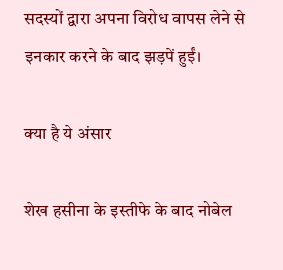सदस्यों द्वारा अपना विरोध वापस लेने से इनकार करने के बाद झड़पें हुईं।

क्या है ये अंसार

शेख हसीना के इस्तीफे के बाद नोबेल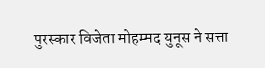पुरस्कार विजेता मोहम्मद युनूस ने सत्ता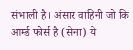संभाली है। अंसार वाहिनी जो कि आर्म्ड फोर्स है (सेना) ये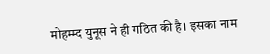मोहम्म्द युनूस ने ही गठित की है। इसका नाम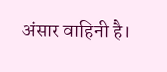अंसार वाहिनी है।